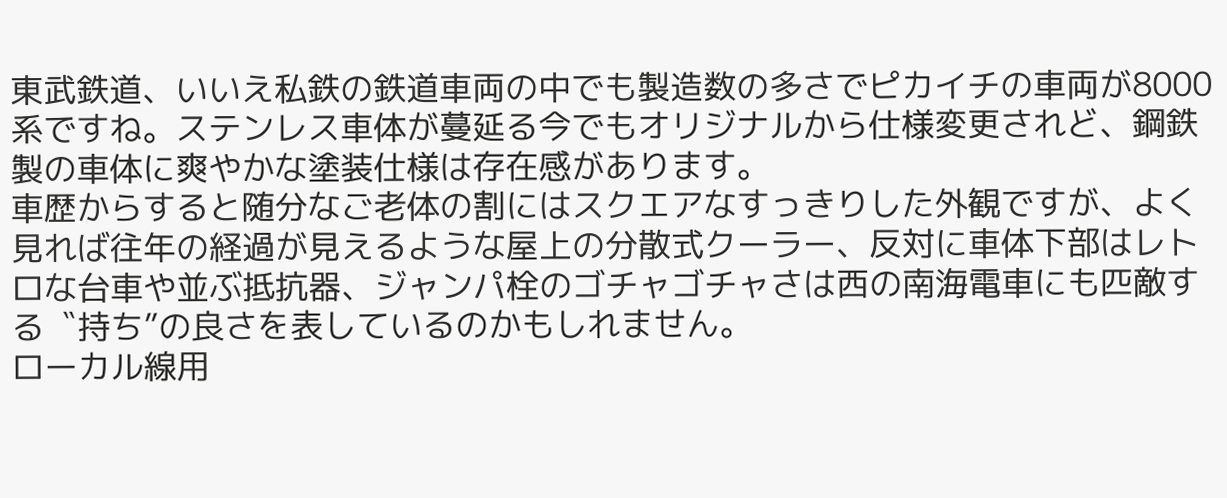東武鉄道、いいえ私鉄の鉄道車両の中でも製造数の多さでピカイチの車両が8000系ですね。ステンレス車体が蔓延る今でもオリジナルから仕様変更されど、鋼鉄製の車体に爽やかな塗装仕様は存在感があります。
車歴からすると随分なご老体の割にはスクエアなすっきりした外観ですが、よく見れば往年の経過が見えるような屋上の分散式クーラー、反対に車体下部はレトロな台車や並ぶ抵抗器、ジャンパ栓のゴチャゴチャさは西の南海電車にも匹敵する〝持ち”の良さを表しているのかもしれません。
ローカル線用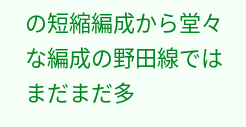の短縮編成から堂々な編成の野田線ではまだまだ多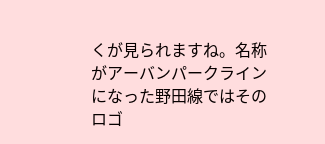くが見られますね。名称がアーバンパークラインになった野田線ではそのロゴ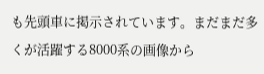も先頭車に掲示されています。まだまだ多くが活躍する8000系の画像から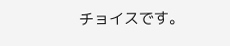チョイスです。